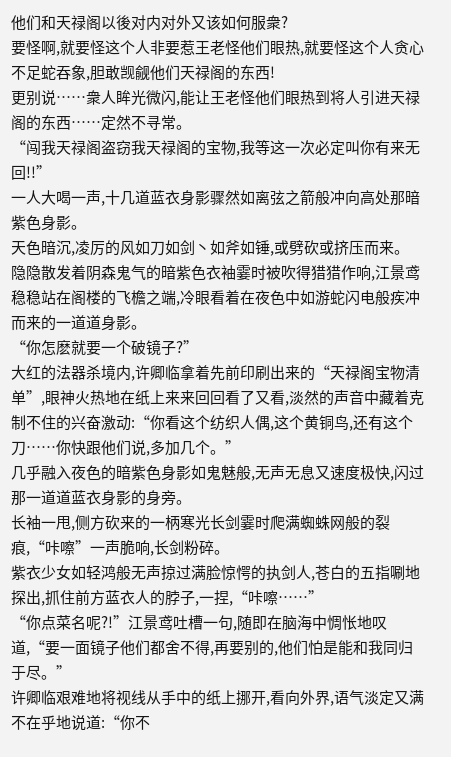他们和天禄阁以後对内对外又该如何服衆?
要怪啊,就要怪这个人非要惹王老怪他们眼热,就要怪这个人贪心不足蛇吞象,胆敢觊觎他们天禄阁的东西!
更别说……衆人眸光微闪,能让王老怪他们眼热到将人引进天禄阁的东西……定然不寻常。
“闯我天禄阁盗窃我天禄阁的宝物,我等这一次必定叫你有来无回!!”
一人大喝一声,十几道蓝衣身影骤然如离弦之箭般冲向高处那暗紫色身影。
天色暗沉,凌厉的风如刀如剑丶如斧如锤,或劈砍或挤压而来。
隐隐散发着阴森鬼气的暗紫色衣袖霎时被吹得猎猎作响,江景鸢稳稳站在阁楼的飞檐之端,冷眼看着在夜色中如游蛇闪电般疾冲而来的一道道身影。
“你怎麽就要一个破镜子?”
大红的法器杀境内,许卿临拿着先前印刷出来的“天禄阁宝物清单”,眼神火热地在纸上来来回回看了又看,淡然的声音中藏着克制不住的兴奋激动:“你看这个纺织人偶,这个黄铜鸟,还有这个刀……你快跟他们说,多加几个。”
几乎融入夜色的暗紫色身影如鬼魅般,无声无息又速度极快,闪过那一道道蓝衣身影的身旁。
长袖一甩,侧方砍来的一柄寒光长剑霎时爬满蜘蛛网般的裂痕,“咔嚓”一声脆响,长剑粉碎。
紫衣少女如轻鸿般无声掠过满脸惊愕的执剑人,苍白的五指唰地探出,抓住前方蓝衣人的脖子,一捏,“咔嚓……”
“你点菜名呢?!”江景鸢吐槽一句,随即在脑海中惆怅地叹道,“要一面镜子他们都舍不得,再要别的,他们怕是能和我同归于尽。”
许卿临艰难地将视线从手中的纸上挪开,看向外界,语气淡定又满不在乎地说道:“你不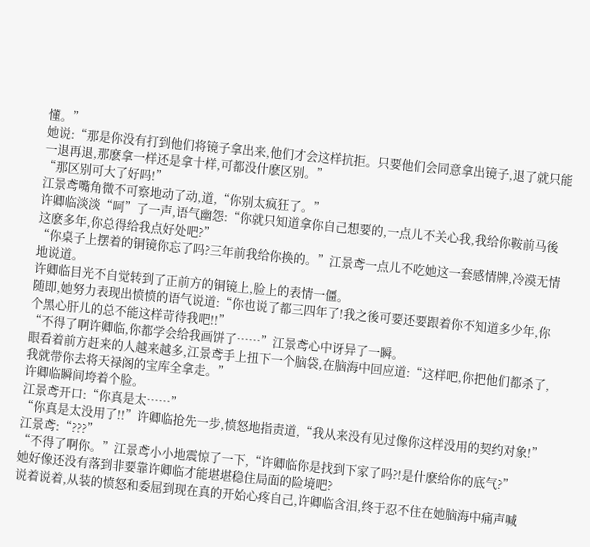懂。”
她说:“那是你没有打到他们将镜子拿出来,他们才会这样抗拒。只要他们会同意拿出镜子,退了就只能一退再退,那麽拿一样还是拿十样,可都没什麽区别。”
“那区别可大了好吗!”
江景鸢嘴角微不可察地动了动,道,“你别太疯狂了。”
许卿临淡淡“呵”了一声,语气幽怨:“你就只知道拿你自己想要的,一点儿不关心我,我给你鞍前马後这麽多年,你总得给我点好处吧?”
“你桌子上摆着的铜镜你忘了吗?三年前我给你换的。”江景鸢一点儿不吃她这一套感情牌,冷漠无情地说道。
许卿临目光不自觉转到了正前方的铜镜上,脸上的表情一僵。
随即,她努力表现出愤愤的语气说道:“你也说了都三四年了!我之後可要还要跟着你不知道多少年,你个黑心肝儿的总不能这样苛待我吧!!”
“不得了啊许卿临,你都学会给我画饼了……”江景鸢心中讶异了一瞬。
眼看着前方赶来的人越来越多,江景鸢手上扭下一个脑袋,在脑海中回应道:“这样吧,你把他们都杀了,我就带你去将天禄阁的宝库全拿走。”
许卿临瞬间垮着个脸。
江景鸢开口:“你真是太……”
“你真是太没用了!!”许卿临抢先一步,愤怒地指责道,“我从来没有见过像你这样没用的契约对象!”
江景鸢:“???”
“不得了啊你。”江景鸢小小地震惊了一下,“许卿临你是找到下家了吗?!是什麽给你的底气?”
她好像还没有落到非要靠许卿临才能堪堪稳住局面的险境吧?
说着说着,从装的愤怒和委屈到现在真的开始心疼自己,许卿临含泪,终于忍不住在她脑海中痛声喊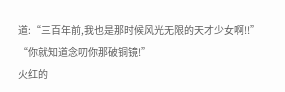道:“三百年前,我也是那时候风光无限的天才少女啊!!”
“你就知道念叨你那破铜镜!”
火红的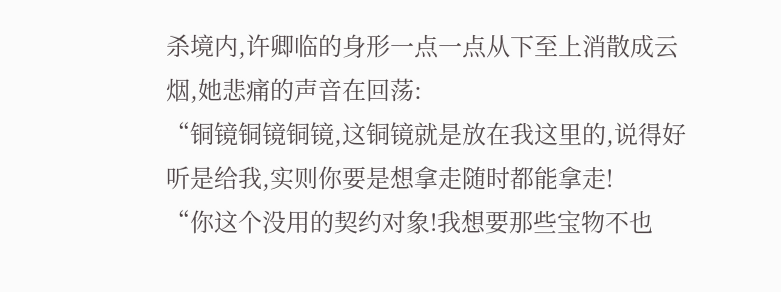杀境内,许卿临的身形一点一点从下至上消散成云烟,她悲痛的声音在回荡:
“铜镜铜镜铜镜,这铜镜就是放在我这里的,说得好听是给我,实则你要是想拿走随时都能拿走!
“你这个没用的契约对象!我想要那些宝物不也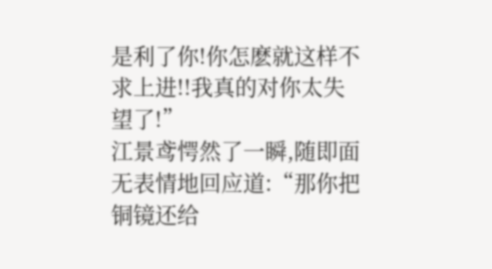是利了你!你怎麽就这样不求上进!!我真的对你太失望了!”
江景鸢愕然了一瞬,随即面无表情地回应道:“那你把铜镜还给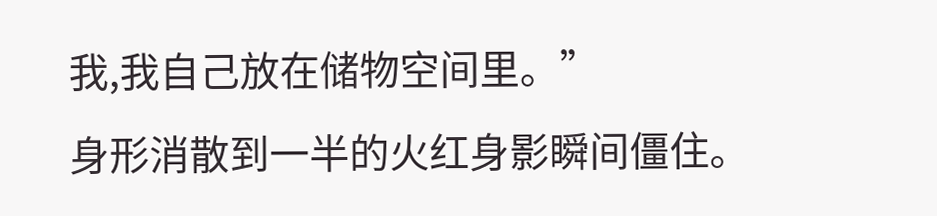我,我自己放在储物空间里。”
身形消散到一半的火红身影瞬间僵住。